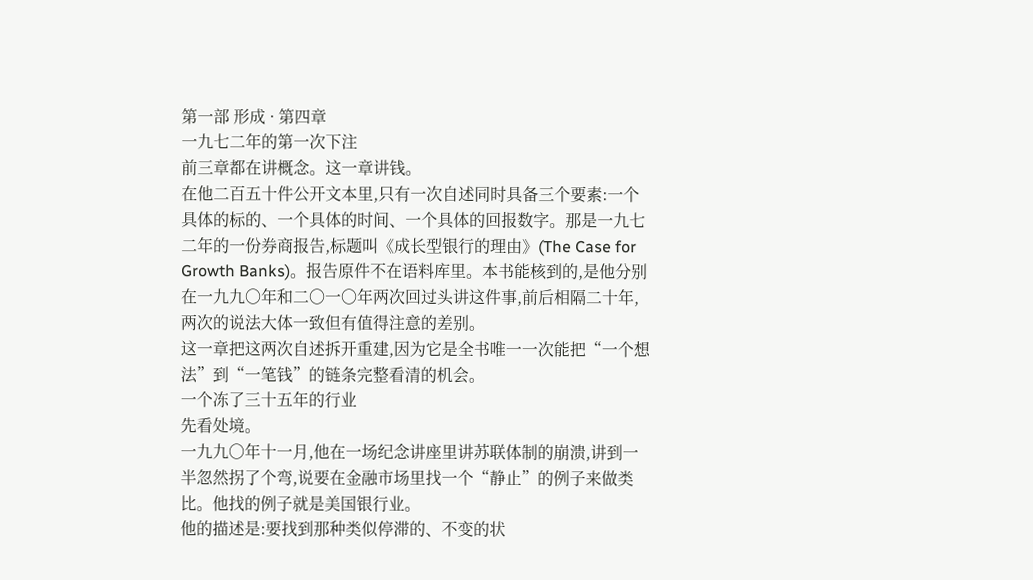第一部 形成 · 第四章
一九七二年的第一次下注
前三章都在讲概念。这一章讲钱。
在他二百五十件公开文本里,只有一次自述同时具备三个要素:一个具体的标的、一个具体的时间、一个具体的回报数字。那是一九七二年的一份券商报告,标题叫《成长型银行的理由》(The Case for Growth Banks)。报告原件不在语料库里。本书能核到的,是他分别在一九九〇年和二〇一〇年两次回过头讲这件事,前后相隔二十年,两次的说法大体一致但有值得注意的差别。
这一章把这两次自述拆开重建,因为它是全书唯一一次能把“一个想法”到“一笔钱”的链条完整看清的机会。
一个冻了三十五年的行业
先看处境。
一九九〇年十一月,他在一场纪念讲座里讲苏联体制的崩溃,讲到一半忽然拐了个弯,说要在金融市场里找一个“静止”的例子来做类比。他找的例子就是美国银行业。
他的描述是:要找到那种类似停滞的、不变的状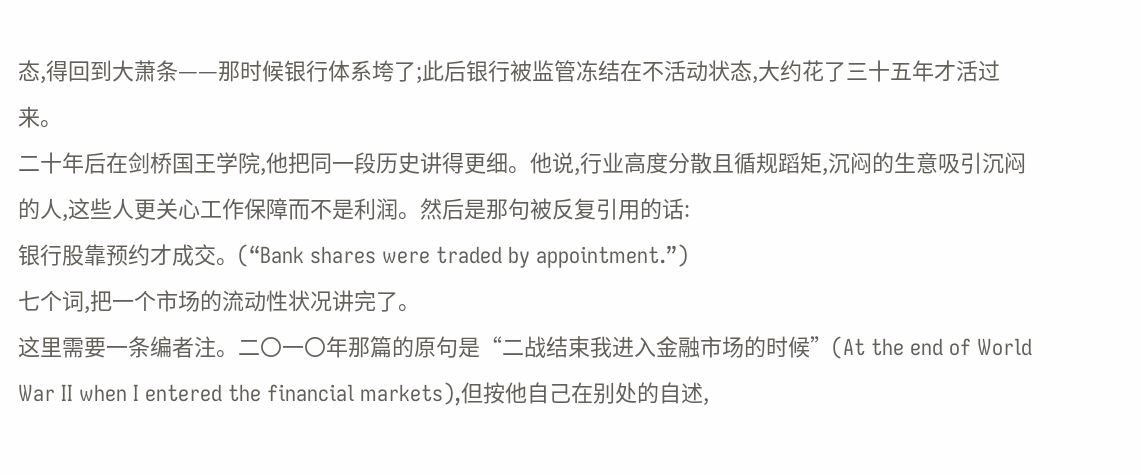态,得回到大萧条——那时候银行体系垮了;此后银行被监管冻结在不活动状态,大约花了三十五年才活过来。
二十年后在剑桥国王学院,他把同一段历史讲得更细。他说,行业高度分散且循规蹈矩,沉闷的生意吸引沉闷的人,这些人更关心工作保障而不是利润。然后是那句被反复引用的话:
银行股靠预约才成交。(“Bank shares were traded by appointment.”)
七个词,把一个市场的流动性状况讲完了。
这里需要一条编者注。二〇一〇年那篇的原句是“二战结束我进入金融市场的时候”(At the end of World War II when I entered the financial markets),但按他自己在别处的自述,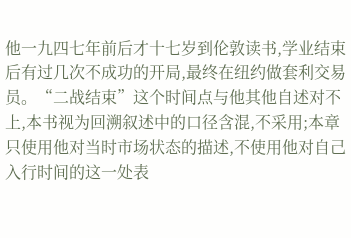他一九四七年前后才十七岁到伦敦读书,学业结束后有过几次不成功的开局,最终在纽约做套利交易员。“二战结束”这个时间点与他其他自述对不上,本书视为回溯叙述中的口径含混,不采用;本章只使用他对当时市场状态的描述,不使用他对自己入行时间的这一处表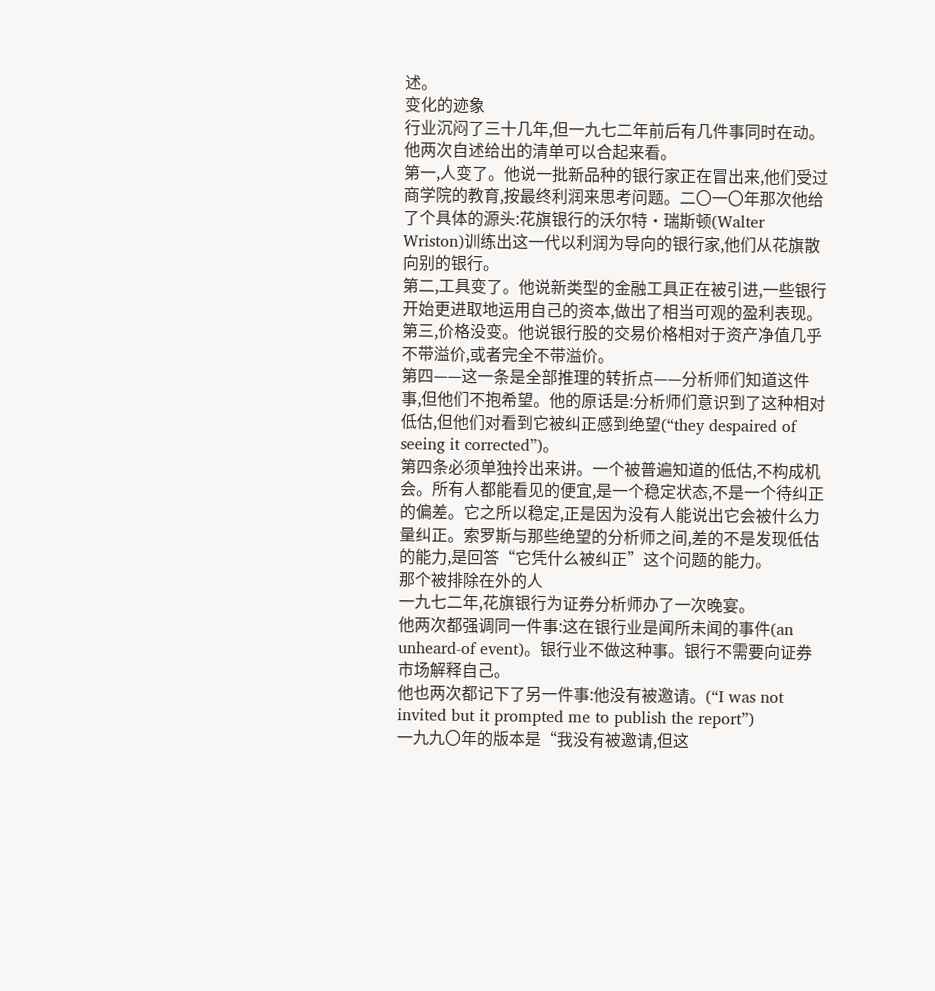述。
变化的迹象
行业沉闷了三十几年,但一九七二年前后有几件事同时在动。他两次自述给出的清单可以合起来看。
第一,人变了。他说一批新品种的银行家正在冒出来,他们受过商学院的教育,按最终利润来思考问题。二〇一〇年那次他给了个具体的源头:花旗银行的沃尔特·瑞斯顿(Walter Wriston)训练出这一代以利润为导向的银行家,他们从花旗散向别的银行。
第二,工具变了。他说新类型的金融工具正在被引进,一些银行开始更进取地运用自己的资本,做出了相当可观的盈利表现。
第三,价格没变。他说银行股的交易价格相对于资产净值几乎不带溢价,或者完全不带溢价。
第四——这一条是全部推理的转折点——分析师们知道这件事,但他们不抱希望。他的原话是:分析师们意识到了这种相对低估,但他们对看到它被纠正感到绝望(“they despaired of seeing it corrected”)。
第四条必须单独拎出来讲。一个被普遍知道的低估,不构成机会。所有人都能看见的便宜,是一个稳定状态,不是一个待纠正的偏差。它之所以稳定,正是因为没有人能说出它会被什么力量纠正。索罗斯与那些绝望的分析师之间,差的不是发现低估的能力,是回答“它凭什么被纠正”这个问题的能力。
那个被排除在外的人
一九七二年,花旗银行为证券分析师办了一次晚宴。
他两次都强调同一件事:这在银行业是闻所未闻的事件(an unheard-of event)。银行业不做这种事。银行不需要向证券市场解释自己。
他也两次都记下了另一件事:他没有被邀请。(“I was not invited but it prompted me to publish the report”)
一九九〇年的版本是“我没有被邀请,但这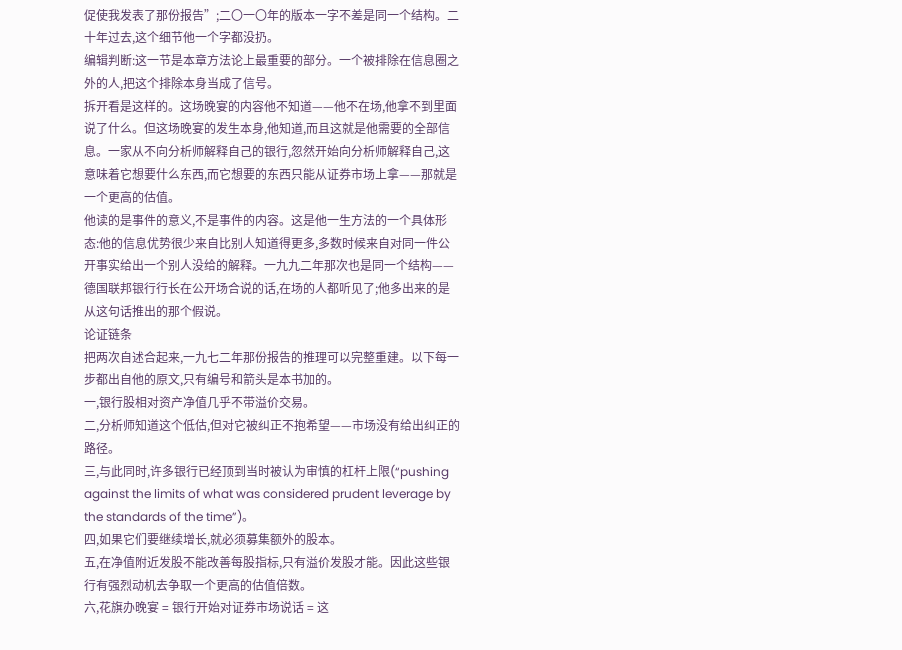促使我发表了那份报告”;二〇一〇年的版本一字不差是同一个结构。二十年过去,这个细节他一个字都没扔。
编辑判断:这一节是本章方法论上最重要的部分。一个被排除在信息圈之外的人,把这个排除本身当成了信号。
拆开看是这样的。这场晚宴的内容他不知道——他不在场,他拿不到里面说了什么。但这场晚宴的发生本身,他知道,而且这就是他需要的全部信息。一家从不向分析师解释自己的银行,忽然开始向分析师解释自己,这意味着它想要什么东西,而它想要的东西只能从证券市场上拿——那就是一个更高的估值。
他读的是事件的意义,不是事件的内容。这是他一生方法的一个具体形态:他的信息优势很少来自比别人知道得更多,多数时候来自对同一件公开事实给出一个别人没给的解释。一九九二年那次也是同一个结构——德国联邦银行行长在公开场合说的话,在场的人都听见了;他多出来的是从这句话推出的那个假说。
论证链条
把两次自述合起来,一九七二年那份报告的推理可以完整重建。以下每一步都出自他的原文,只有编号和箭头是本书加的。
一,银行股相对资产净值几乎不带溢价交易。
二,分析师知道这个低估,但对它被纠正不抱希望——市场没有给出纠正的路径。
三,与此同时,许多银行已经顶到当时被认为审慎的杠杆上限(“pushing against the limits of what was considered prudent leverage by the standards of the time”)。
四,如果它们要继续增长,就必须募集额外的股本。
五,在净值附近发股不能改善每股指标,只有溢价发股才能。因此这些银行有强烈动机去争取一个更高的估值倍数。
六,花旗办晚宴 = 银行开始对证券市场说话 = 这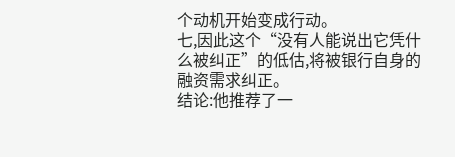个动机开始变成行动。
七,因此这个“没有人能说出它凭什么被纠正”的低估,将被银行自身的融资需求纠正。
结论:他推荐了一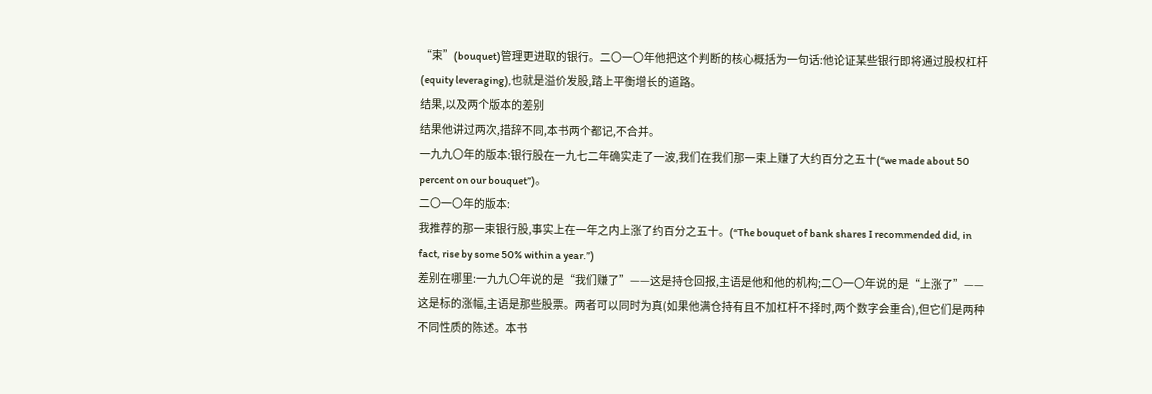“束”(bouquet)管理更进取的银行。二〇一〇年他把这个判断的核心概括为一句话:他论证某些银行即将通过股权杠杆(equity leveraging),也就是溢价发股,踏上平衡增长的道路。
结果,以及两个版本的差别
结果他讲过两次,措辞不同,本书两个都记,不合并。
一九九〇年的版本:银行股在一九七二年确实走了一波,我们在我们那一束上赚了大约百分之五十(“we made about 50 percent on our bouquet”)。
二〇一〇年的版本:
我推荐的那一束银行股,事实上在一年之内上涨了约百分之五十。(“The bouquet of bank shares I recommended did, in fact, rise by some 50% within a year.”)
差别在哪里:一九九〇年说的是“我们赚了”——这是持仓回报,主语是他和他的机构;二〇一〇年说的是“上涨了”——这是标的涨幅,主语是那些股票。两者可以同时为真(如果他满仓持有且不加杠杆不择时,两个数字会重合),但它们是两种不同性质的陈述。本书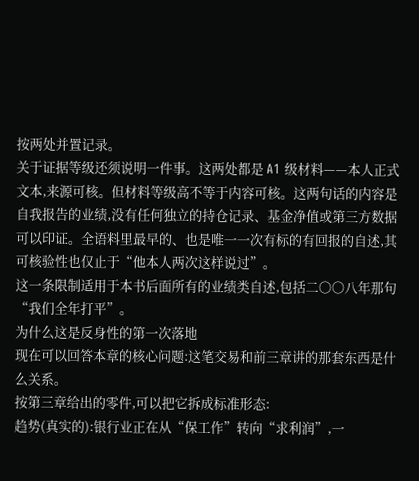按两处并置记录。
关于证据等级还须说明一件事。这两处都是 A1 级材料——本人正式文本,来源可核。但材料等级高不等于内容可核。这两句话的内容是自我报告的业绩,没有任何独立的持仓记录、基金净值或第三方数据可以印证。全语料里最早的、也是唯一一次有标的有回报的自述,其可核验性也仅止于“他本人两次这样说过”。
这一条限制适用于本书后面所有的业绩类自述,包括二〇〇八年那句“我们全年打平”。
为什么这是反身性的第一次落地
现在可以回答本章的核心问题:这笔交易和前三章讲的那套东西是什么关系。
按第三章给出的零件,可以把它拆成标准形态:
趋势(真实的):银行业正在从“保工作”转向“求利润”,一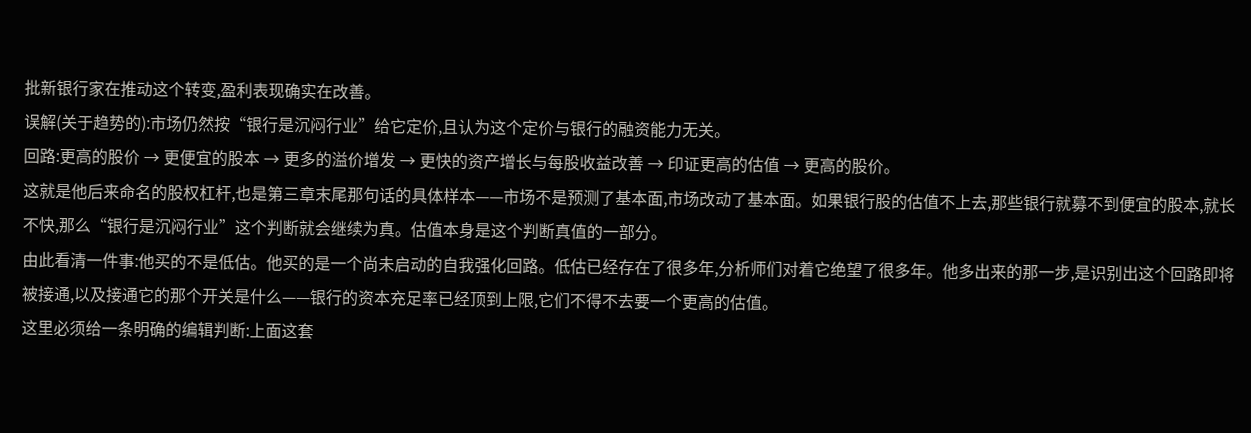批新银行家在推动这个转变,盈利表现确实在改善。
误解(关于趋势的):市场仍然按“银行是沉闷行业”给它定价,且认为这个定价与银行的融资能力无关。
回路:更高的股价 → 更便宜的股本 → 更多的溢价增发 → 更快的资产增长与每股收益改善 → 印证更高的估值 → 更高的股价。
这就是他后来命名的股权杠杆,也是第三章末尾那句话的具体样本——市场不是预测了基本面,市场改动了基本面。如果银行股的估值不上去,那些银行就募不到便宜的股本,就长不快,那么“银行是沉闷行业”这个判断就会继续为真。估值本身是这个判断真值的一部分。
由此看清一件事:他买的不是低估。他买的是一个尚未启动的自我强化回路。低估已经存在了很多年,分析师们对着它绝望了很多年。他多出来的那一步,是识别出这个回路即将被接通,以及接通它的那个开关是什么——银行的资本充足率已经顶到上限,它们不得不去要一个更高的估值。
这里必须给一条明确的编辑判断:上面这套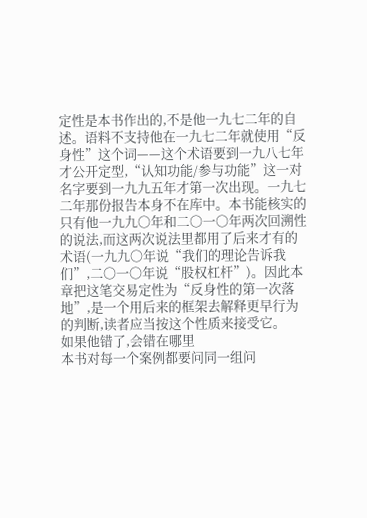定性是本书作出的,不是他一九七二年的自述。语料不支持他在一九七二年就使用“反身性”这个词——这个术语要到一九八七年才公开定型,“认知功能/参与功能”这一对名字要到一九九五年才第一次出现。一九七二年那份报告本身不在库中。本书能核实的只有他一九九〇年和二〇一〇年两次回溯性的说法,而这两次说法里都用了后来才有的术语(一九九〇年说“我们的理论告诉我们”,二〇一〇年说“股权杠杆”)。因此本章把这笔交易定性为“反身性的第一次落地”,是一个用后来的框架去解释更早行为的判断,读者应当按这个性质来接受它。
如果他错了,会错在哪里
本书对每一个案例都要问同一组问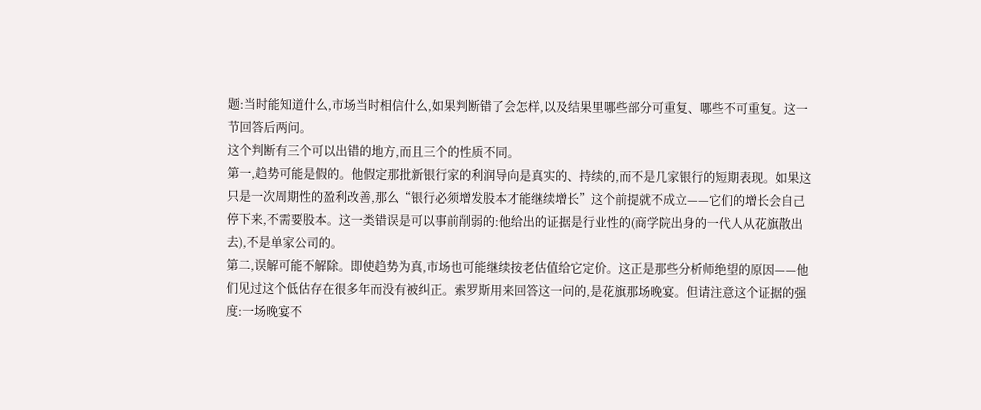题:当时能知道什么,市场当时相信什么,如果判断错了会怎样,以及结果里哪些部分可重复、哪些不可重复。这一节回答后两问。
这个判断有三个可以出错的地方,而且三个的性质不同。
第一,趋势可能是假的。他假定那批新银行家的利润导向是真实的、持续的,而不是几家银行的短期表现。如果这只是一次周期性的盈利改善,那么“银行必须增发股本才能继续增长”这个前提就不成立——它们的增长会自己停下来,不需要股本。这一类错误是可以事前削弱的:他给出的证据是行业性的(商学院出身的一代人从花旗散出去),不是单家公司的。
第二,误解可能不解除。即使趋势为真,市场也可能继续按老估值给它定价。这正是那些分析师绝望的原因——他们见过这个低估存在很多年而没有被纠正。索罗斯用来回答这一问的,是花旗那场晚宴。但请注意这个证据的强度:一场晚宴不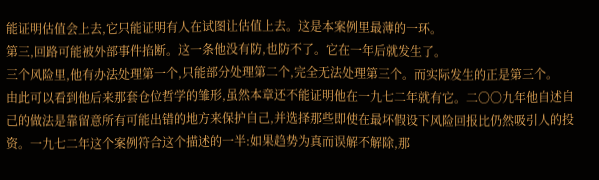能证明估值会上去,它只能证明有人在试图让估值上去。这是本案例里最薄的一环。
第三,回路可能被外部事件掐断。这一条他没有防,也防不了。它在一年后就发生了。
三个风险里,他有办法处理第一个,只能部分处理第二个,完全无法处理第三个。而实际发生的正是第三个。
由此可以看到他后来那套仓位哲学的雏形,虽然本章还不能证明他在一九七二年就有它。二〇〇九年他自述自己的做法是靠留意所有可能出错的地方来保护自己,并选择那些即使在最坏假设下风险回报比仍然吸引人的投资。一九七二年这个案例符合这个描述的一半:如果趋势为真而误解不解除,那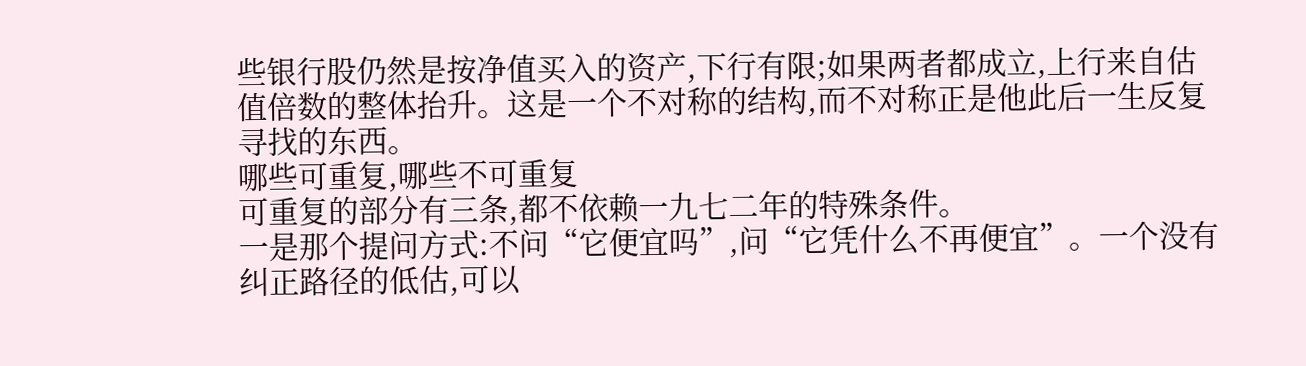些银行股仍然是按净值买入的资产,下行有限;如果两者都成立,上行来自估值倍数的整体抬升。这是一个不对称的结构,而不对称正是他此后一生反复寻找的东西。
哪些可重复,哪些不可重复
可重复的部分有三条,都不依赖一九七二年的特殊条件。
一是那个提问方式:不问“它便宜吗”,问“它凭什么不再便宜”。一个没有纠正路径的低估,可以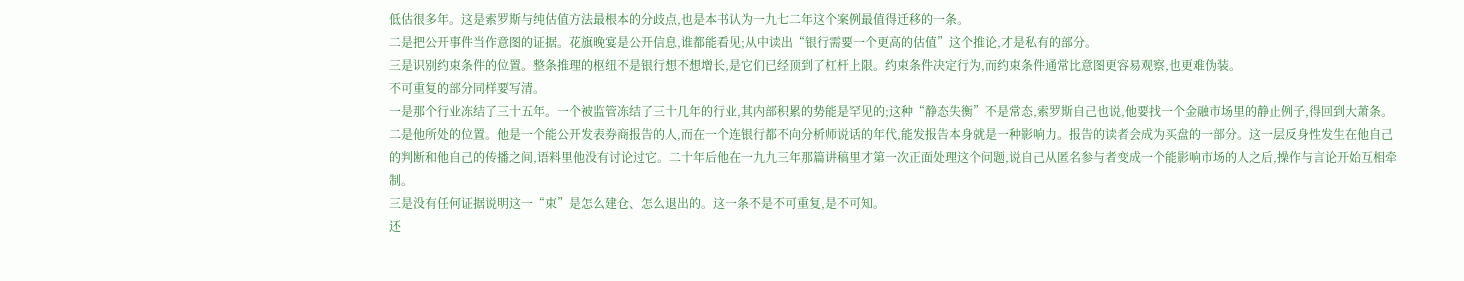低估很多年。这是索罗斯与纯估值方法最根本的分歧点,也是本书认为一九七二年这个案例最值得迁移的一条。
二是把公开事件当作意图的证据。花旗晚宴是公开信息,谁都能看见;从中读出“银行需要一个更高的估值”这个推论,才是私有的部分。
三是识别约束条件的位置。整条推理的枢纽不是银行想不想增长,是它们已经顶到了杠杆上限。约束条件决定行为,而约束条件通常比意图更容易观察,也更难伪装。
不可重复的部分同样要写清。
一是那个行业冻结了三十五年。一个被监管冻结了三十几年的行业,其内部积累的势能是罕见的;这种“静态失衡”不是常态,索罗斯自己也说,他要找一个金融市场里的静止例子,得回到大萧条。
二是他所处的位置。他是一个能公开发表券商报告的人,而在一个连银行都不向分析师说话的年代,能发报告本身就是一种影响力。报告的读者会成为买盘的一部分。这一层反身性发生在他自己的判断和他自己的传播之间,语料里他没有讨论过它。二十年后他在一九九三年那篇讲稿里才第一次正面处理这个问题,说自己从匿名参与者变成一个能影响市场的人之后,操作与言论开始互相牵制。
三是没有任何证据说明这一“束”是怎么建仓、怎么退出的。这一条不是不可重复,是不可知。
还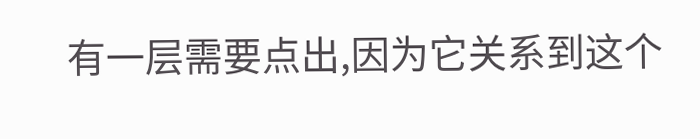有一层需要点出,因为它关系到这个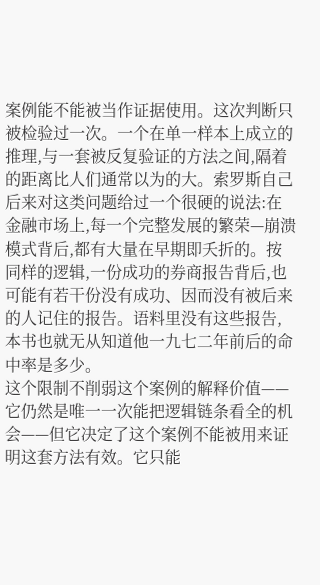案例能不能被当作证据使用。这次判断只被检验过一次。一个在单一样本上成立的推理,与一套被反复验证的方法之间,隔着的距离比人们通常以为的大。索罗斯自己后来对这类问题给过一个很硬的说法:在金融市场上,每一个完整发展的繁荣—崩溃模式背后,都有大量在早期即夭折的。按同样的逻辑,一份成功的券商报告背后,也可能有若干份没有成功、因而没有被后来的人记住的报告。语料里没有这些报告,本书也就无从知道他一九七二年前后的命中率是多少。
这个限制不削弱这个案例的解释价值——它仍然是唯一一次能把逻辑链条看全的机会——但它决定了这个案例不能被用来证明这套方法有效。它只能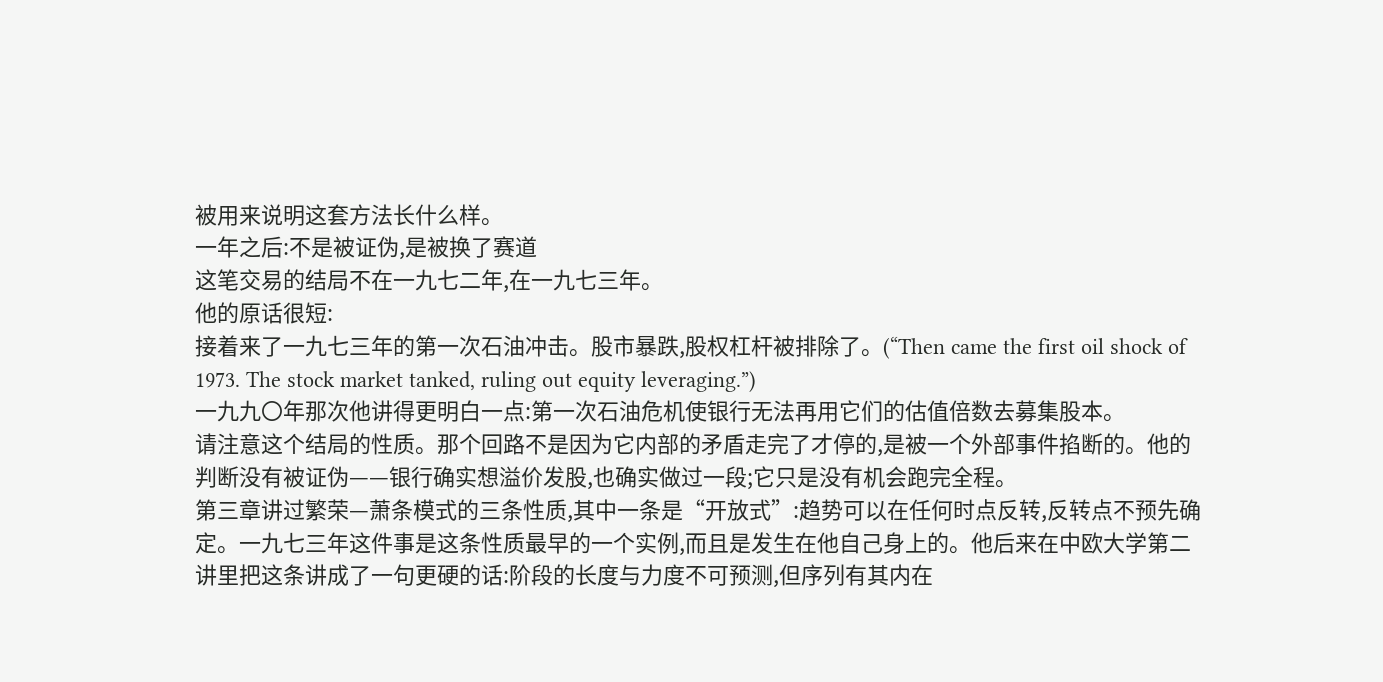被用来说明这套方法长什么样。
一年之后:不是被证伪,是被换了赛道
这笔交易的结局不在一九七二年,在一九七三年。
他的原话很短:
接着来了一九七三年的第一次石油冲击。股市暴跌,股权杠杆被排除了。(“Then came the first oil shock of 1973. The stock market tanked, ruling out equity leveraging.”)
一九九〇年那次他讲得更明白一点:第一次石油危机使银行无法再用它们的估值倍数去募集股本。
请注意这个结局的性质。那个回路不是因为它内部的矛盾走完了才停的,是被一个外部事件掐断的。他的判断没有被证伪——银行确实想溢价发股,也确实做过一段;它只是没有机会跑完全程。
第三章讲过繁荣—萧条模式的三条性质,其中一条是“开放式”:趋势可以在任何时点反转,反转点不预先确定。一九七三年这件事是这条性质最早的一个实例,而且是发生在他自己身上的。他后来在中欧大学第二讲里把这条讲成了一句更硬的话:阶段的长度与力度不可预测,但序列有其内在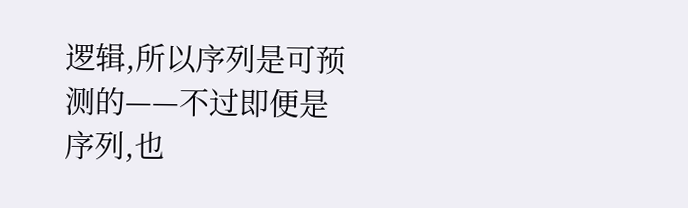逻辑,所以序列是可预测的——不过即便是序列,也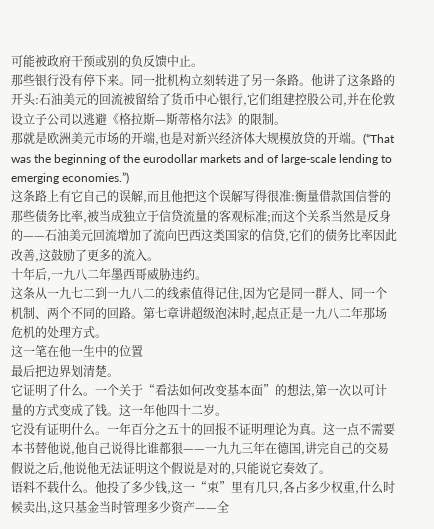可能被政府干预或别的负反馈中止。
那些银行没有停下来。同一批机构立刻转进了另一条路。他讲了这条路的开头:石油美元的回流被留给了货币中心银行,它们组建控股公司,并在伦敦设立子公司以逃避《格拉斯—斯蒂格尔法》的限制。
那就是欧洲美元市场的开端,也是对新兴经济体大规模放贷的开端。(“That was the beginning of the eurodollar markets and of large-scale lending to emerging economies.”)
这条路上有它自己的误解,而且他把这个误解写得很准:衡量借款国信誉的那些债务比率,被当成独立于信贷流量的客观标准;而这个关系当然是反身的——石油美元回流增加了流向巴西这类国家的信贷,它们的债务比率因此改善,这鼓励了更多的流入。
十年后,一九八二年墨西哥威胁违约。
这条从一九七二到一九八二的线索值得记住,因为它是同一群人、同一个机制、两个不同的回路。第七章讲超级泡沫时,起点正是一九八二年那场危机的处理方式。
这一笔在他一生中的位置
最后把边界划清楚。
它证明了什么。一个关于“看法如何改变基本面”的想法,第一次以可计量的方式变成了钱。这一年他四十二岁。
它没有证明什么。一年百分之五十的回报不证明理论为真。这一点不需要本书替他说,他自己说得比谁都狠——一九九三年在德国,讲完自己的交易假说之后,他说他无法证明这个假说是对的,只能说它奏效了。
语料不载什么。他投了多少钱,这一“束”里有几只,各占多少权重,什么时候卖出,这只基金当时管理多少资产——全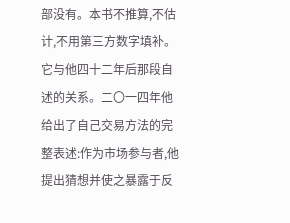部没有。本书不推算,不估计,不用第三方数字填补。
它与他四十二年后那段自述的关系。二〇一四年他给出了自己交易方法的完整表述:作为市场参与者,他提出猜想并使之暴露于反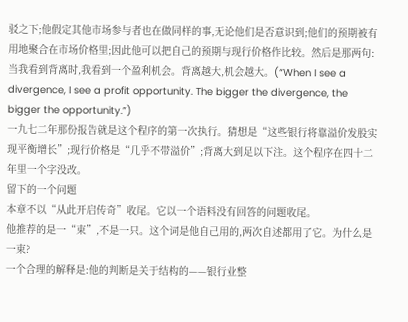驳之下;他假定其他市场参与者也在做同样的事,无论他们是否意识到;他们的预期被有用地聚合在市场价格里;因此他可以把自己的预期与现行价格作比较。然后是那两句:
当我看到背离时,我看到一个盈利机会。背离越大,机会越大。(“When I see a divergence, I see a profit opportunity. The bigger the divergence, the bigger the opportunity.”)
一九七二年那份报告就是这个程序的第一次执行。猜想是“这些银行将靠溢价发股实现平衡增长”;现行价格是“几乎不带溢价”;背离大到足以下注。这个程序在四十二年里一个字没改。
留下的一个问题
本章不以“从此开启传奇”收尾。它以一个语料没有回答的问题收尾。
他推荐的是一“束”,不是一只。这个词是他自己用的,两次自述都用了它。为什么是一束?
一个合理的解释是:他的判断是关于结构的——银行业整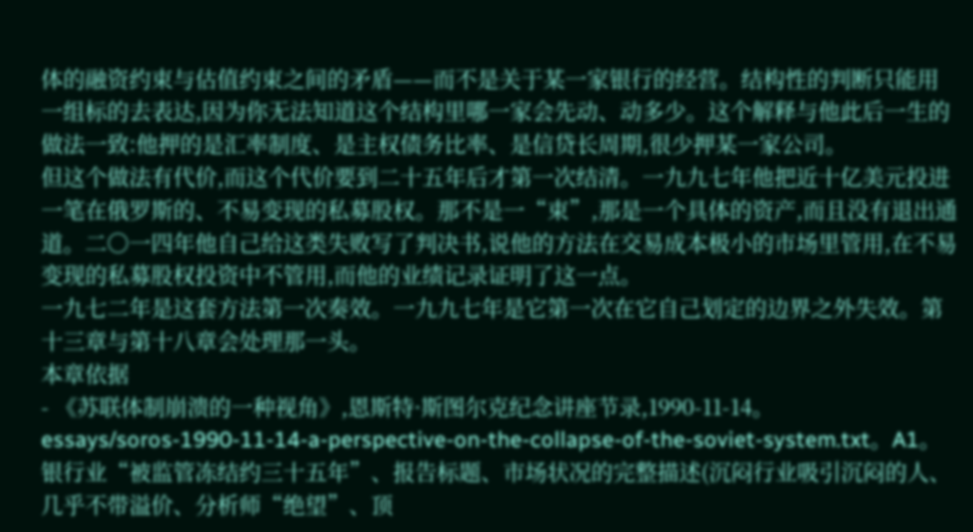体的融资约束与估值约束之间的矛盾——而不是关于某一家银行的经营。结构性的判断只能用一组标的去表达,因为你无法知道这个结构里哪一家会先动、动多少。这个解释与他此后一生的做法一致:他押的是汇率制度、是主权债务比率、是信贷长周期,很少押某一家公司。
但这个做法有代价,而这个代价要到二十五年后才第一次结清。一九九七年他把近十亿美元投进一笔在俄罗斯的、不易变现的私募股权。那不是一“束”,那是一个具体的资产,而且没有退出通道。二〇一四年他自己给这类失败写了判决书,说他的方法在交易成本极小的市场里管用,在不易变现的私募股权投资中不管用,而他的业绩记录证明了这一点。
一九七二年是这套方法第一次奏效。一九九七年是它第一次在它自己划定的边界之外失效。第十三章与第十八章会处理那一头。
本章依据
- 《苏联体制崩溃的一种视角》,恩斯特·斯图尔克纪念讲座节录,1990-11-14。
essays/soros-1990-11-14-a-perspective-on-the-collapse-of-the-soviet-system.txt。A1。银行业“被监管冻结约三十五年”、报告标题、市场状况的完整描述(沉闷行业吸引沉闷的人、几乎不带溢价、分析师“绝望”、顶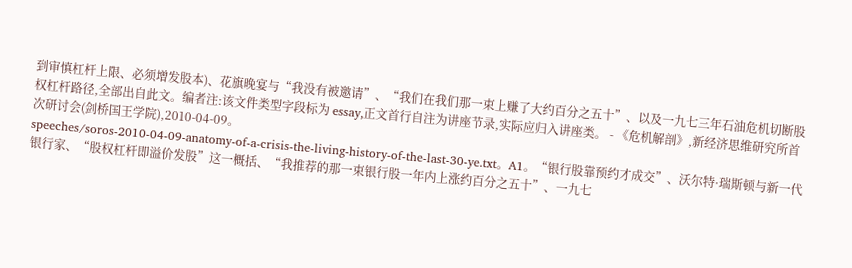到审慎杠杆上限、必须增发股本)、花旗晚宴与“我没有被邀请”、“我们在我们那一束上赚了大约百分之五十”、以及一九七三年石油危机切断股权杠杆路径,全部出自此文。编者注:该文件类型字段标为 essay,正文首行自注为讲座节录,实际应归入讲座类。 - 《危机解剖》,新经济思维研究所首次研讨会(剑桥国王学院),2010-04-09。
speeches/soros-2010-04-09-anatomy-of-a-crisis-the-living-history-of-the-last-30-ye.txt。A1。“银行股靠预约才成交”、沃尔特·瑞斯顿与新一代银行家、“股权杠杆即溢价发股”这一概括、“我推荐的那一束银行股一年内上涨约百分之五十”、一九七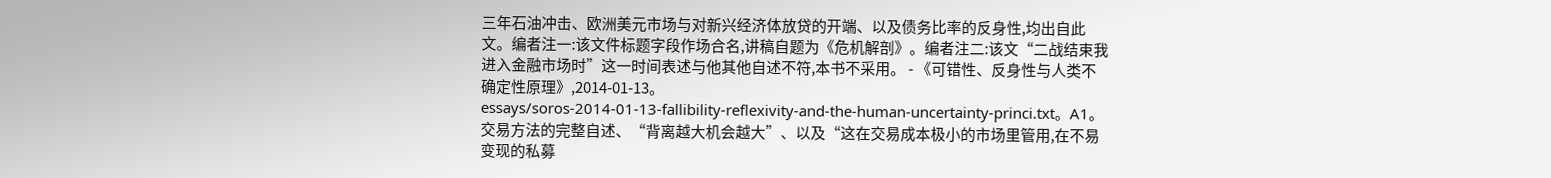三年石油冲击、欧洲美元市场与对新兴经济体放贷的开端、以及债务比率的反身性,均出自此文。编者注一:该文件标题字段作场合名,讲稿自题为《危机解剖》。编者注二:该文“二战结束我进入金融市场时”这一时间表述与他其他自述不符,本书不采用。 - 《可错性、反身性与人类不确定性原理》,2014-01-13。
essays/soros-2014-01-13-fallibility-reflexivity-and-the-human-uncertainty-princi.txt。A1。交易方法的完整自述、“背离越大机会越大”、以及“这在交易成本极小的市场里管用,在不易变现的私募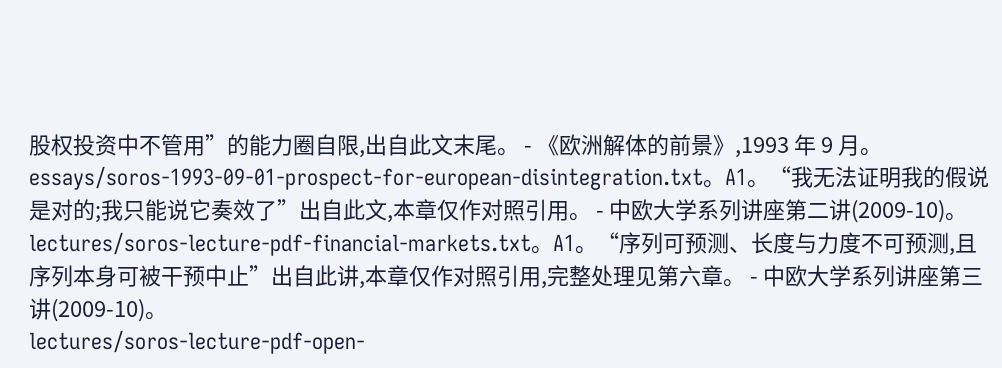股权投资中不管用”的能力圈自限,出自此文末尾。 - 《欧洲解体的前景》,1993 年 9 月。
essays/soros-1993-09-01-prospect-for-european-disintegration.txt。A1。“我无法证明我的假说是对的;我只能说它奏效了”出自此文,本章仅作对照引用。 - 中欧大学系列讲座第二讲(2009-10)。
lectures/soros-lecture-pdf-financial-markets.txt。A1。“序列可预测、长度与力度不可预测,且序列本身可被干预中止”出自此讲,本章仅作对照引用,完整处理见第六章。 - 中欧大学系列讲座第三讲(2009-10)。
lectures/soros-lecture-pdf-open-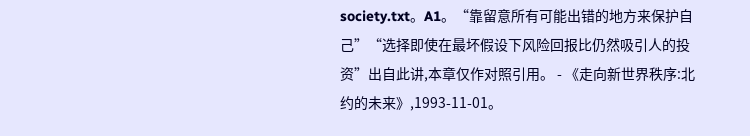society.txt。A1。“靠留意所有可能出错的地方来保护自己”“选择即使在最坏假设下风险回报比仍然吸引人的投资”出自此讲,本章仅作对照引用。 - 《走向新世界秩序:北约的未来》,1993-11-01。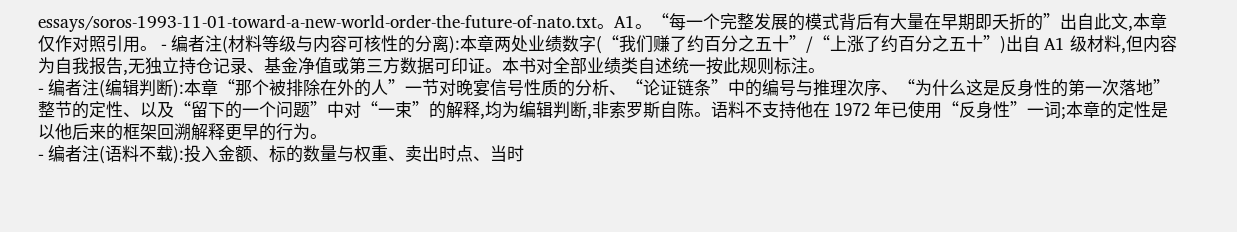essays/soros-1993-11-01-toward-a-new-world-order-the-future-of-nato.txt。A1。“每一个完整发展的模式背后有大量在早期即夭折的”出自此文,本章仅作对照引用。 - 编者注(材料等级与内容可核性的分离):本章两处业绩数字(“我们赚了约百分之五十”/“上涨了约百分之五十”)出自 A1 级材料,但内容为自我报告,无独立持仓记录、基金净值或第三方数据可印证。本书对全部业绩类自述统一按此规则标注。
- 编者注(编辑判断):本章“那个被排除在外的人”一节对晚宴信号性质的分析、“论证链条”中的编号与推理次序、“为什么这是反身性的第一次落地”整节的定性、以及“留下的一个问题”中对“一束”的解释,均为编辑判断,非索罗斯自陈。语料不支持他在 1972 年已使用“反身性”一词;本章的定性是以他后来的框架回溯解释更早的行为。
- 编者注(语料不载):投入金额、标的数量与权重、卖出时点、当时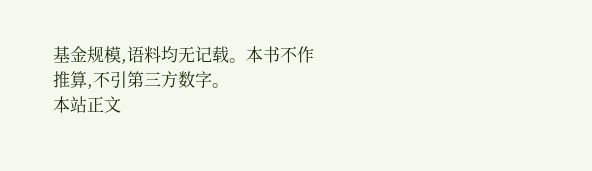基金规模,语料均无记载。本书不作推算,不引第三方数字。
本站正文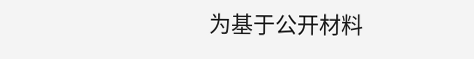为基于公开材料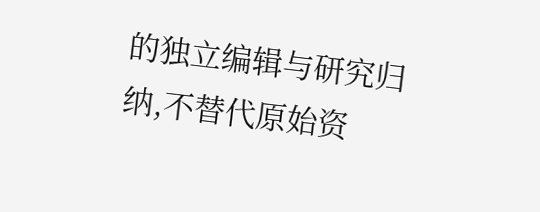的独立编辑与研究归纳,不替代原始资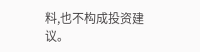料,也不构成投资建议。